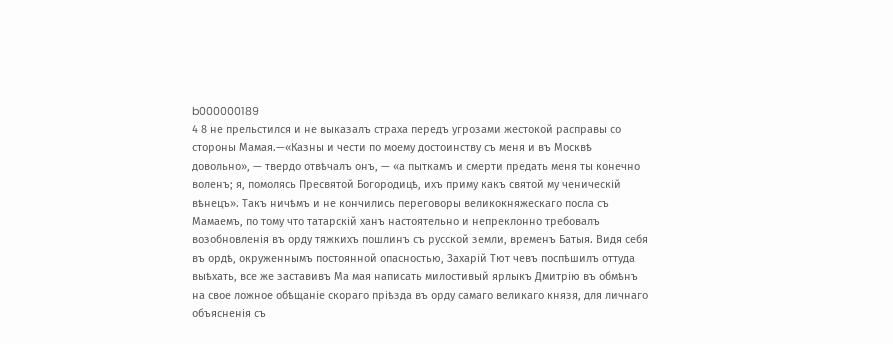b000000189
4 8 не прельстился и не выказалъ страха передъ угрозами жестокой расправы со стороны Мамая.—«Казны и чести по моему достоинству съ меня и въ Москвѣ довольно», — твердо отвѣчалъ онъ, — «а пыткамъ и смерти предать меня ты конечно воленъ; я, помолясь Пресвятой Богородицѣ, ихъ приму какъ святой му ченическій вѣнецъ». Такъ ничѣмъ и не кончились переговоры великокняжескаго посла съ Мамаемъ, по тому что татарскій ханъ настоятельно и непреклонно требовалъ возобновленія въ орду тяжкихъ пошлинъ съ русской земли, временъ Батыя. Видя себя въ ордѣ, окруженнымъ постоянной опасностью, Захарій Тют чевъ поспѣшилъ оттуда выѣхать, все же заставивъ Ма мая написать милостивый ярлыкъ Дмитрію въ обмѣнъ на свое ложное обѣщаніе скораго пріѣзда въ орду самаго великаго князя, для личнаго объясненія съ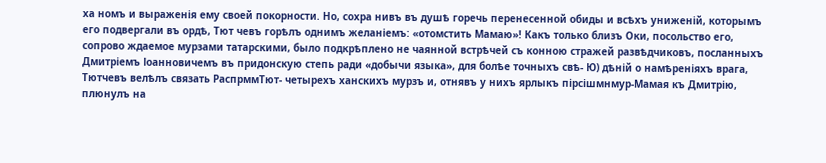ха номъ и выраженія ему своей покорности. Но, сохра нивъ въ душѣ горечь перенесенной обиды и всѣхъ униженій, которымъ его подвергали въ ордѣ, Тют чевъ горѣлъ однимъ желаніемъ: «отомстить Мамаю»! Какъ только близъ Оки, посольство его, сопрово ждаемое мурзами татарскими, было подкрѣплено не чаянной встрѣчей съ конною стражей развѣдчиковъ, посланныхъ Дмитріемъ Іоанновичемъ въ придонскую степь ради «добычи языка», для болѣе точныхъ свѣ- Ю) дѣній о намѣреніяхъ врага, Тютчевъ велѣлъ связать РаспрммТют- четырехъ ханскихъ мурзъ и, отнявъ у нихъ ярлыкъ пірсішмнмур-Мамая къ Дмитрію, плюнулъ на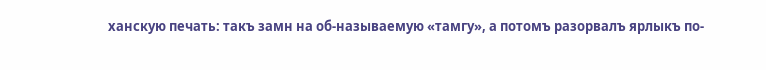ханскую печать: такъ замн на об-называемую «тамгу», а потомъ разорвалъ ярлыкъ по-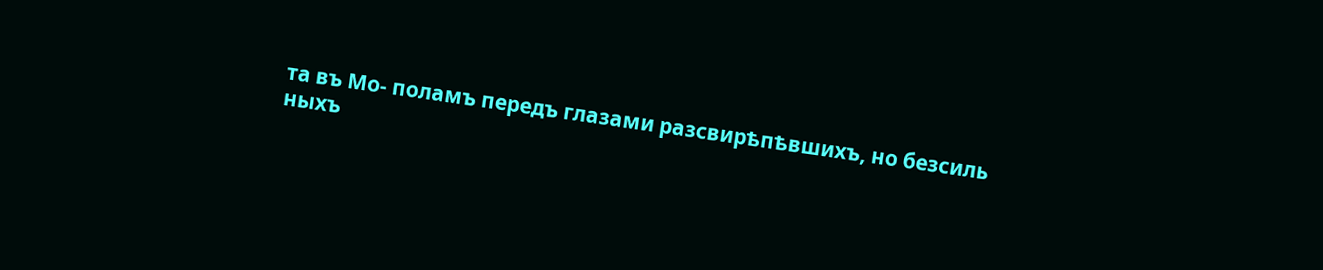та въ Мо- поламъ передъ глазами разсвирѣпѣвшихъ, но безсиль ныхъ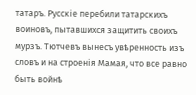татаръ. Русскіе перебили татарскихъ воиновъ, пытавшихся защитить своихъ мурзъ. Тютчевъ вынесъ увѣренность изъ словъ и на строенія Мамая, что все равно быть войнѣ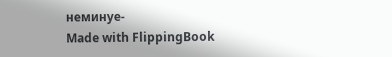неминуе-
Made with FlippingBook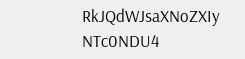RkJQdWJsaXNoZXIy NTc0NDU4